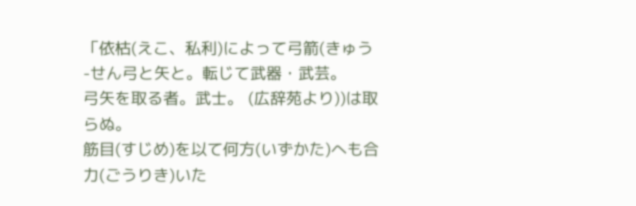「依枯(えこ、私利)によって弓箭(きゅう-せん弓と矢と。転じて武器・武芸。
弓矢を取る者。武士。 (広辞苑より))は取らぬ。
筋目(すじめ)を以て何方(いずかた)へも合力(ごうりき)いた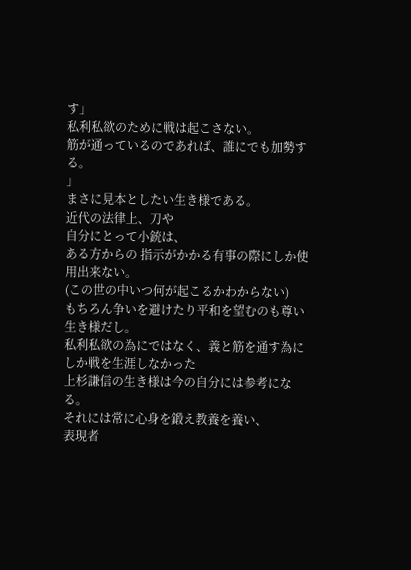す」
私利私欲のために戦は起こさない。
筋が通っているのであれば、誰にでも加勢する。
」
まさに見本としたい生き様である。
近代の法律上、刀や
自分にとって小銃は、
ある方からの 指示がかかる有事の際にしか使用出来ない。
(この世の中いつ何が起こるかわからない)
もちろん争いを避けたり平和を望むのも尊い生き様だし。
私利私欲の為にではなく、義と筋を通す為にしか戦を生涯しなかった
上杉謙信の生き様は今の自分には参考になる。
それには常に心身を鍛え教養を養い、
表現者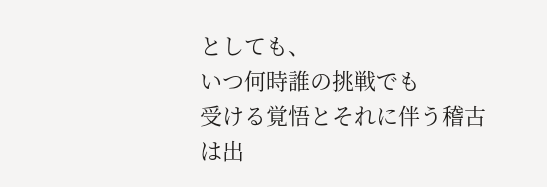としても、
いつ何時誰の挑戦でも
受ける覚悟とそれに伴う稽古は出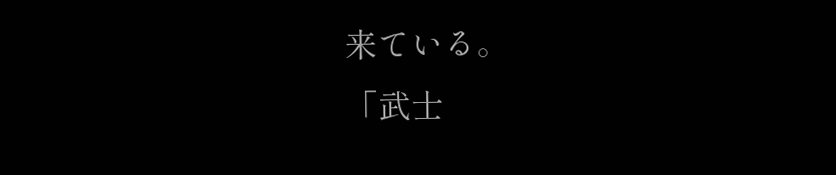来ている。
「武士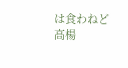は食わねど高楊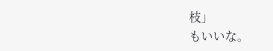枝」
もいいな。